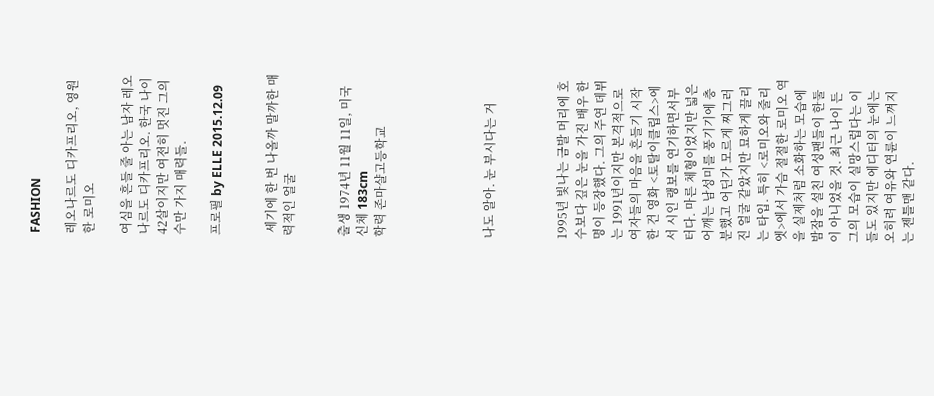FASHION

레오나르도 디카프리오, 영원한 로미오

여심을 흔들 줄 아는 남자 레오나르도 디카프리오. 한국 나이 42살이지만 여전히 멋진 그의 수만 가지 매력들.

프로필 by ELLE 2015.12.09


 세기에 한 번 나올까 말까한 매력적인 얼굴


출생 1974년 11월 11일, 미국
신체 183cm
학력 존마샬고등학교





나도 알아. 눈 부시다는 거



1995년 빛나는 금발 머리에 호수보다 깊은 눈을 가진 배우 한 명이 등장했다. 그의 주연 데뷔는 1991년이지만 본격적으로 여자들의 마음을 흔들기 시작한 건 영화 <토탈이클립스>에서 시인 랭보를 연기하면서부터다. 마른 체형이었지만 넓은 어깨는 남성미를 풍기기에 충분했고 어딘가 모르게 찌그러진 얼굴 같았지만 묘하게 끌리는 타입. 특히 <로미오와 줄리엣>에서 가슴 절절한 로미오 역을 실제처럼 소화하는 모습에 밤잠을 설친 여성팬들이 한둘이 아니었을 것. 최근 나이 든 그의 모습이 실망스럽다는 이들도 있지만 에디터의 눈에는 오히려 여유와 연륜이 느껴지는 젠틀맨 같다.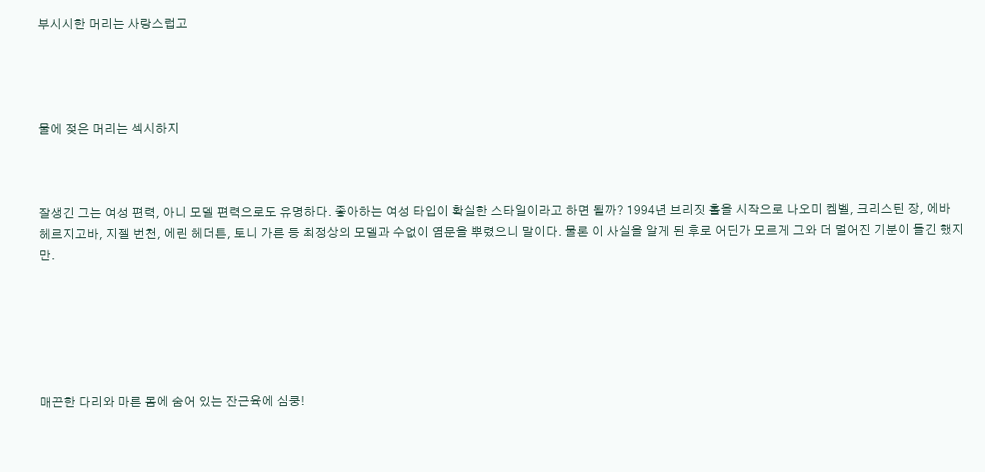부시시한 머리는 사랑스럽고




물에 젖은 머리는 섹시하지



잘생긴 그는 여성 편력, 아니 모델 편력으로도 유명하다. 좋아하는 여성 타입이 확실한 스타일이라고 하면 될까? 1994년 브리짓 홀을 시작으로 나오미 켐벨, 크리스틴 장, 에바 헤르지고바, 지젤 번천, 에린 헤더튼, 토니 가른 등 최정상의 모델과 수없이 염문을 뿌렸으니 말이다. 물론 이 사실을 알게 된 후로 어딘가 모르게 그와 더 멀어진 기분이 들긴 했지만.






매끈한 다리와 마른 몸에 숨어 있는 잔근육에 심쿵!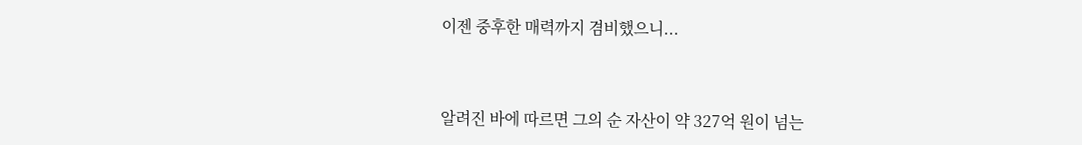이젠 중후한 매력까지 겸비했으니...



알려진 바에 따르면 그의 순 자산이 약 327억 원이 넘는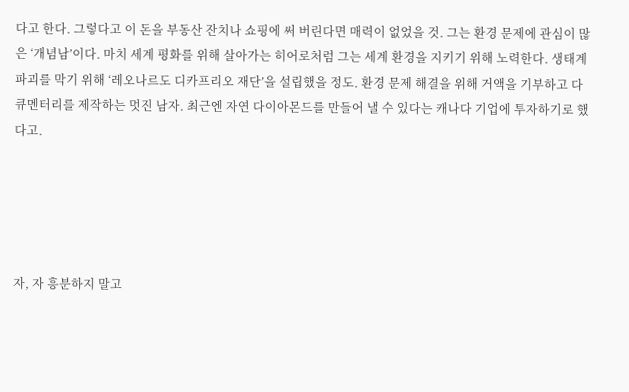다고 한다. 그렇다고 이 돈을 부동산 잔치나 쇼핑에 써 버린다면 매력이 없었을 것. 그는 환경 문제에 관심이 많은 ‘개념남’이다. 마치 세계 평화를 위해 살아가는 히어로처럼 그는 세계 환경을 지키기 위해 노력한다. 생태계 파괴를 막기 위해 ‘레오나르도 디카프리오 재단’을 설립했을 정도. 환경 문제 해결을 위해 거액을 기부하고 다큐멘터리를 제작하는 멋진 남자. 최근엔 자연 다이아몬드를 만들어 낼 수 있다는 캐나다 기업에 투자하기로 했다고.





자, 자 흥분하지 말고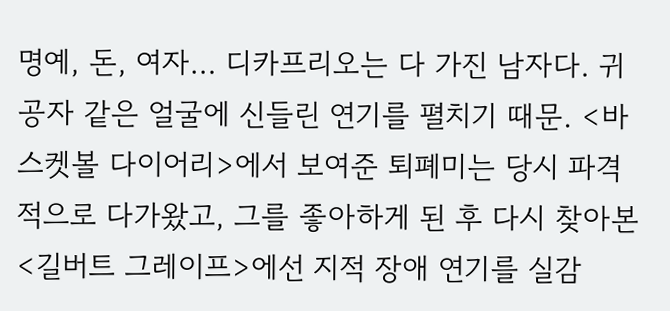명예, 돈, 여자… 디카프리오는 다 가진 남자다. 귀공자 같은 얼굴에 신들린 연기를 펼치기 때문. <바스켓볼 다이어리>에서 보여준 퇴폐미는 당시 파격적으로 다가왔고, 그를 좋아하게 된 후 다시 찾아본 <길버트 그레이프>에선 지적 장애 연기를 실감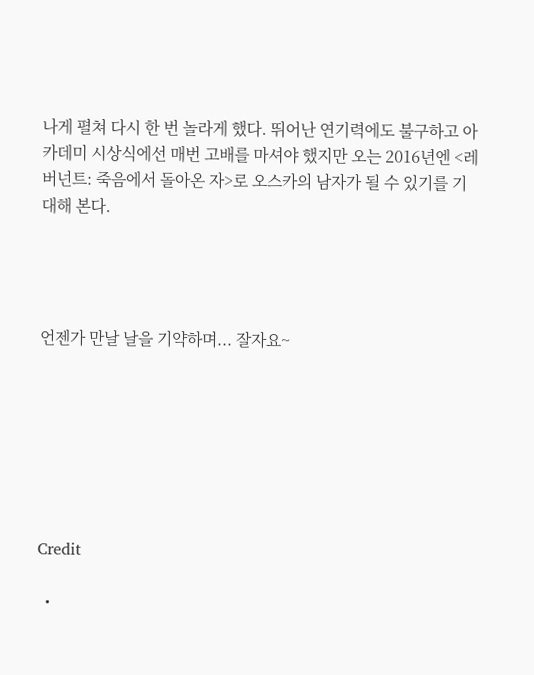나게 펼쳐 다시 한 번 놀라게 했다. 뛰어난 연기력에도 불구하고 아카데미 시상식에선 매번 고배를 마셔야 했지만 오는 2016년엔 <레버넌트: 죽음에서 돌아온 자>로 오스카의 남자가 될 수 있기를 기대해 본다.




언젠가 만날 날을 기약하며... 잘자요~







Credit

  •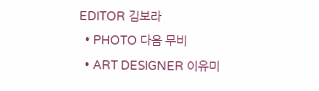EDITOR 김보라
  • PHOTO 다음 무비
  • ART DESIGNER 이유미